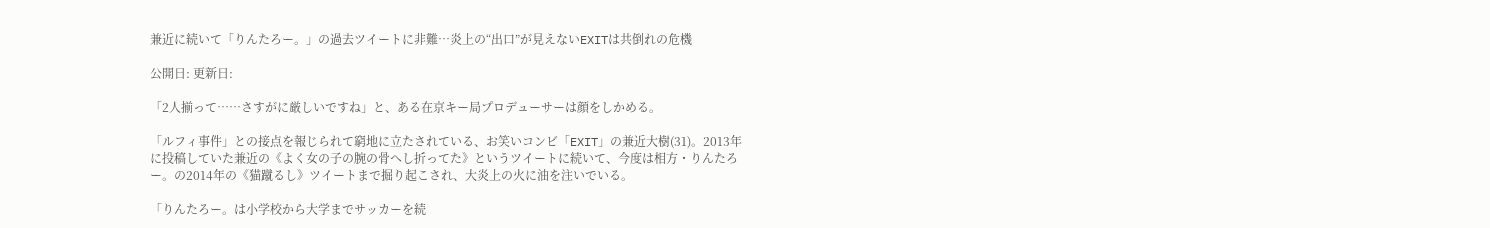兼近に続いて「りんたろー。」の過去ツイートに非難…炎上の“出口”が見えないEXITは共倒れの危機

公開日: 更新日:

「2人揃って……さすがに厳しいですね」と、ある在京キー局プロデューサーは顔をしかめる。

「ルフィ事件」との接点を報じられて窮地に立たされている、お笑いコンビ「EXIT」の兼近大樹(31)。2013年に投稿していた兼近の《よく女の子の腕の骨へし折ってた》というツイートに続いて、今度は相方・りんたろー。の2014年の《猫蹴るし》ツイートまで掘り起こされ、大炎上の火に油を注いでいる。

「りんたろー。は小学校から大学までサッカーを続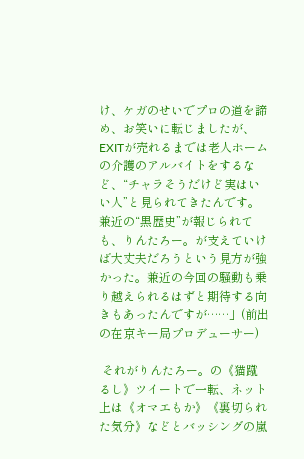け、ケガのせいでプロの道を諦め、お笑いに転じましたが、EXITが売れるまでは老人ホームの介護のアルバイトをするなど、“チャラそうだけど実はいい人”と見られてきたんです。兼近の“黒歴史”が報じられても、りんたろー。が支えていけば大丈夫だろうという見方が強かった。兼近の今回の騒動も乗り越えられるはずと期待する向きもあったんですが……」(前出の在京キー局プロデューサー)

 それがりんたろー。の《猫蹴るし》ツイートで一転、ネット上は《オマエもか》《裏切られた気分》などとバッシングの嵐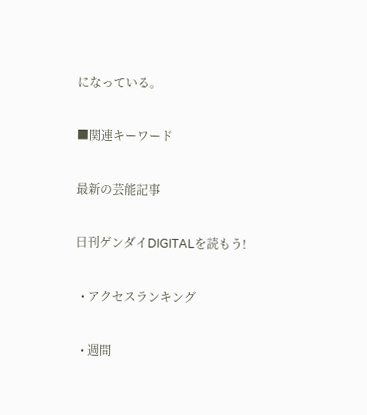になっている。

■関連キーワード

最新の芸能記事

日刊ゲンダイDIGITALを読もう!

  • アクセスランキング

  • 週間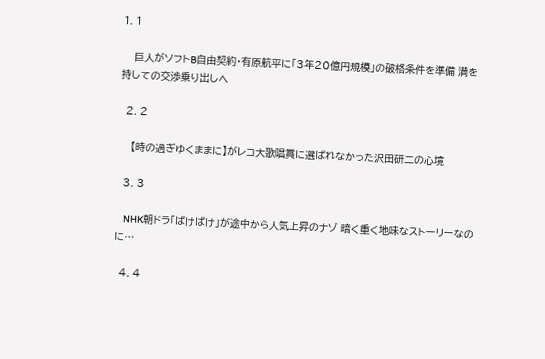1. 1

    巨人がソフトB自由契約・有原航平に「3年20億円規模」の破格条件を準備 満を持しての交渉乗り出しへ

  2. 2

    【時の過ぎゆくままに】がレコ大歌唱賞に選ばれなかった沢田研二の心境

  3. 3

    NHK朝ドラ「ばけばけ」が途中から人気上昇のナゾ 暗く重く地味なストーリーなのに…

  4. 4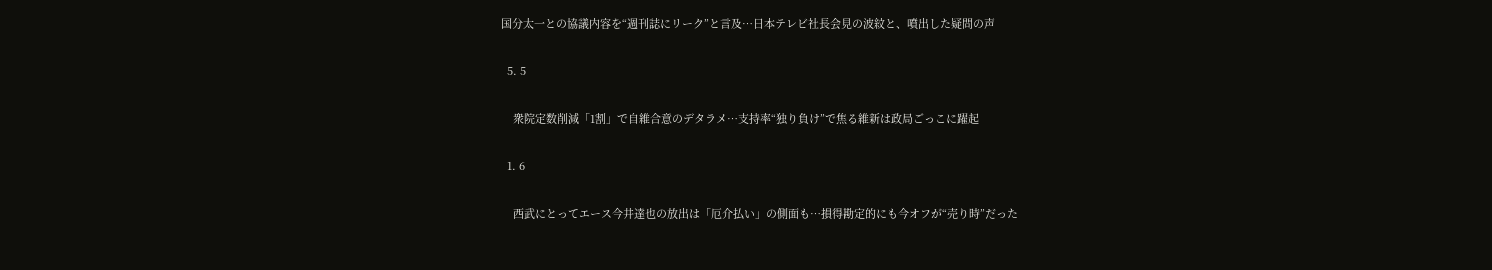国分太一との協議内容を“週刊誌にリーク”と言及…日本テレビ社長会見の波紋と、噴出した疑問の声

  5. 5

    衆院定数削減「1割」で自維合意のデタラメ…支持率“独り負け”で焦る維新は政局ごっこに躍起

  1. 6

    西武にとってエース今井達也の放出は「厄介払い」の側面も…損得勘定的にも今オフが“売り時”だった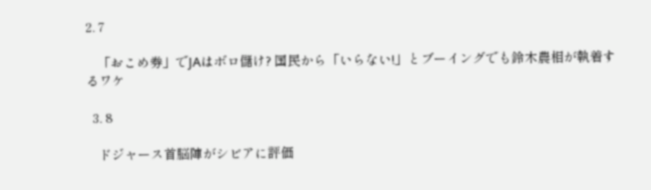2. 7

    「おこめ券」でJAはボロ儲け? 国民から「いらない!」とブーイングでも鈴木農相が執着するワケ

  3. 8

    ドジャース首脳陣がシビアに評価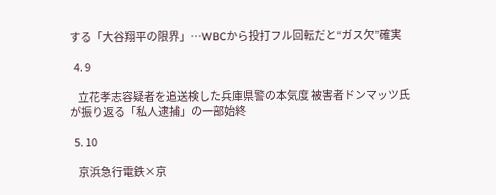する「大谷翔平の限界」…WBCから投打フル回転だと“ガス欠”確実

  4. 9

    立花孝志容疑者を追送検した兵庫県警の本気度 被害者ドンマッツ氏が振り返る「私人逮捕」の一部始終

  5. 10

    京浜急行電鉄×京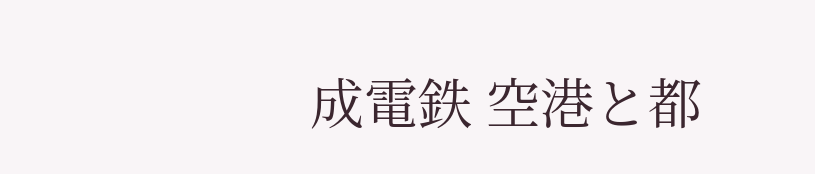成電鉄 空港と都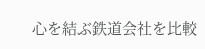心を結ぶ鉄道会社を比較